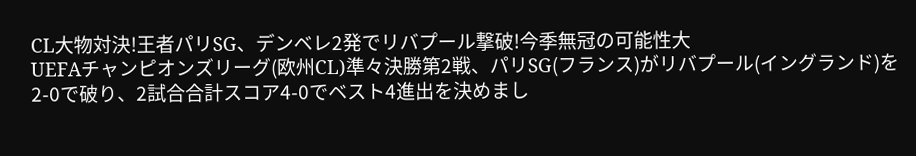CL大物対決!王者パリSG、デンベレ2発でリバプール撃破!今季無冠の可能性大
UEFAチャンピオンズリーグ(欧州CL)準々決勝第2戦、パリSG(フランス)がリバプール(イングランド)を2-0で破り、2試合合計スコア4-0でベスト4進出を決めまし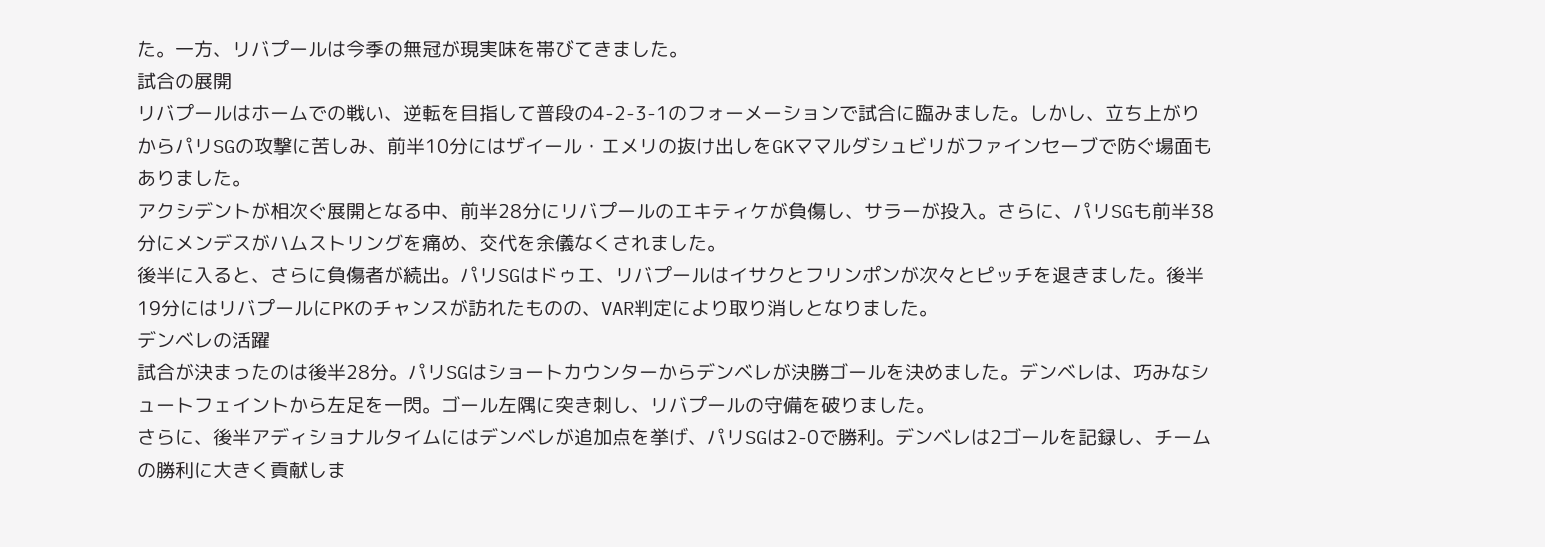た。一方、リバプールは今季の無冠が現実味を帯びてきました。
試合の展開
リバプールはホームでの戦い、逆転を目指して普段の4-2-3-1のフォーメーションで試合に臨みました。しかし、立ち上がりからパリSGの攻撃に苦しみ、前半10分にはザイール・エメリの抜け出しをGKママルダシュビリがファインセーブで防ぐ場面もありました。
アクシデントが相次ぐ展開となる中、前半28分にリバプールのエキティケが負傷し、サラーが投入。さらに、パリSGも前半38分にメンデスがハムストリングを痛め、交代を余儀なくされました。
後半に入ると、さらに負傷者が続出。パリSGはドゥエ、リバプールはイサクとフリンポンが次々とピッチを退きました。後半19分にはリバプールにPKのチャンスが訪れたものの、VAR判定により取り消しとなりました。
デンベレの活躍
試合が決まったのは後半28分。パリSGはショートカウンターからデンベレが決勝ゴールを決めました。デンベレは、巧みなシュートフェイントから左足を一閃。ゴール左隅に突き刺し、リバプールの守備を破りました。
さらに、後半アディショナルタイムにはデンベレが追加点を挙げ、パリSGは2-0で勝利。デンベレは2ゴールを記録し、チームの勝利に大きく貢献しま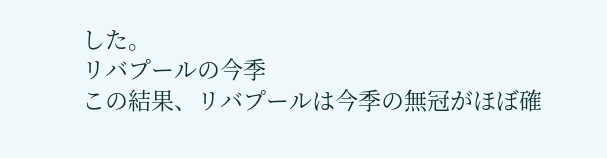した。
リバプールの今季
この結果、リバプールは今季の無冠がほぼ確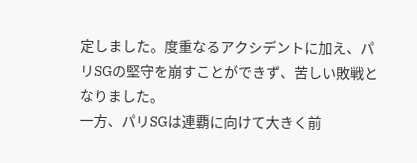定しました。度重なるアクシデントに加え、パリSGの堅守を崩すことができず、苦しい敗戦となりました。
一方、パリSGは連覇に向けて大きく前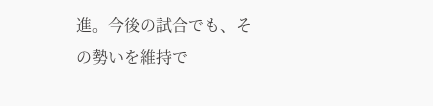進。今後の試合でも、その勢いを維持で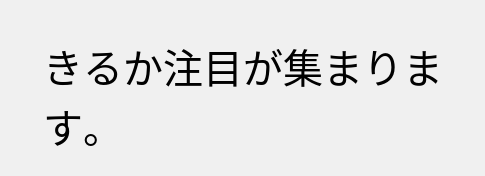きるか注目が集まります。